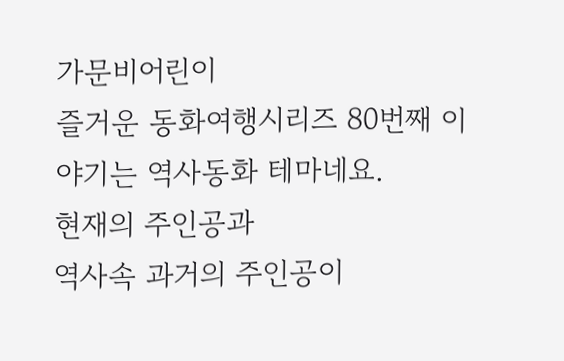가문비어린이
즐거운 동화여행시리즈 80번째 이야기는 역사동화 테마네요.
현재의 주인공과
역사속 과거의 주인공이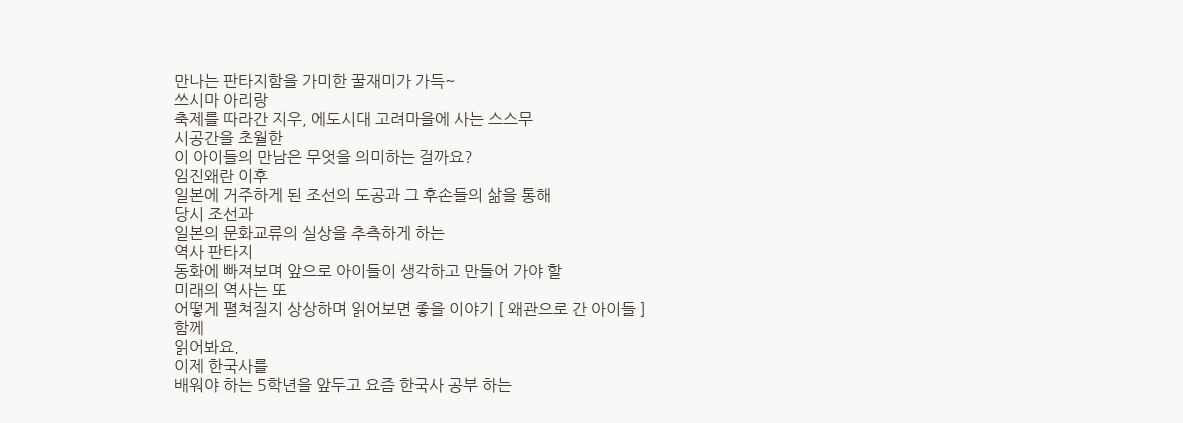만나는 판타지함을 가미한 꿀재미가 가득~
쓰시마 아리랑
축제를 따라간 지우, 에도시대 고려마을에 사는 스스무
시공간을 초월한
이 아이들의 만남은 무엇을 의미하는 걸까요?
임진왜란 이후
일본에 거주하게 된 조선의 도공과 그 후손들의 삶을 통해
당시 조선과
일본의 문화교류의 실상을 추측하게 하는
역사 판타지
동화에 빠져보며 앞으로 아이들이 생각하고 만들어 가야 할
미래의 역사는 또
어떻게 펼쳐질지 상상하며 읽어보면 좋을 이야기 [ 왜관으로 간 아이들 ]
함께
읽어봐요.
이제 한국사를
배워야 하는 5학년을 앞두고 요즘 한국사 공부 하는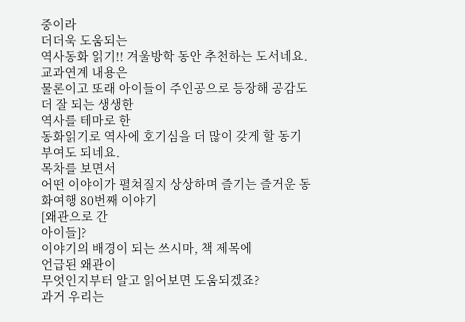중이라
더더욱 도움되는
역사동화 읽기!! 겨울방학 동안 추천하는 도서네요.
교과연계 내용은
물론이고 또래 아이들이 주인공으로 등장해 공감도 더 잘 되는 생생한
역사를 테마로 한
동화읽기로 역사에 호기심을 더 많이 갖게 할 동기부여도 되네요.
목차를 보면서
어떤 이야이가 펼쳐질지 상상하며 즐기는 즐거운 동화여행 80번째 이야기
[왜관으로 간
아이들]?
이야기의 배경이 되는 쓰시마, 책 제목에
언급된 왜관이
무엇인지부터 알고 읽어보면 도움되겠죠?
과거 우리는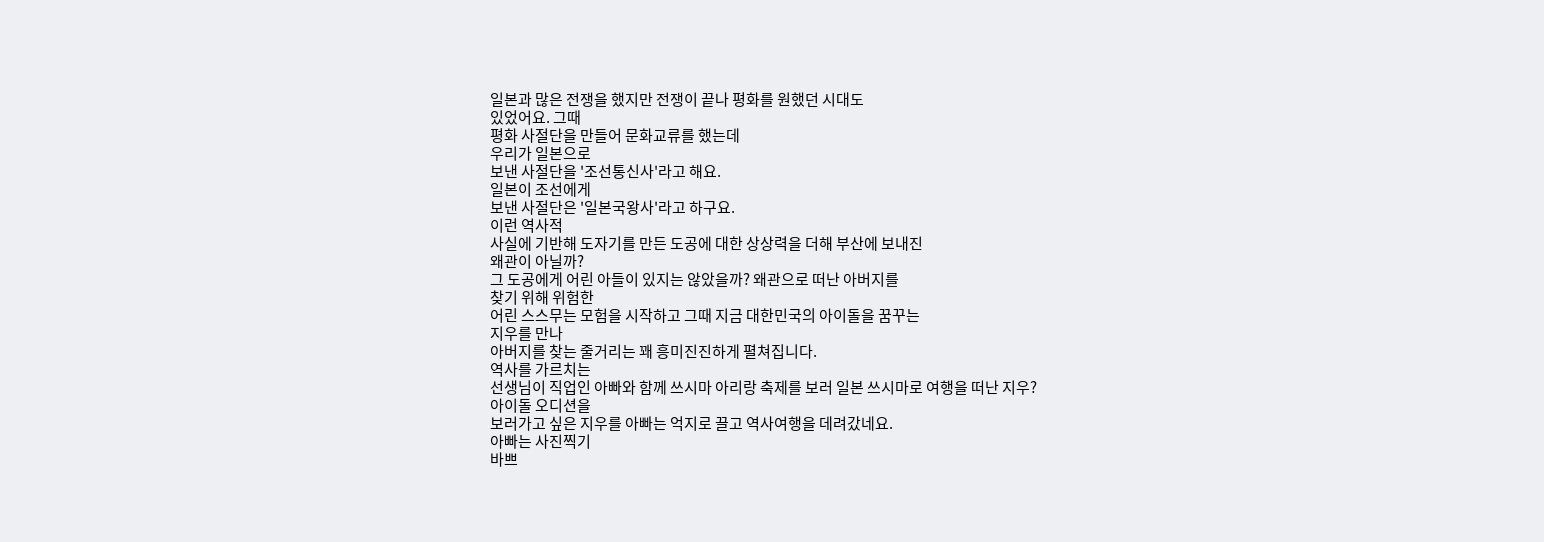일본과 많은 전쟁을 했지만 전쟁이 끝나 평화를 원했던 시대도
있었어요. 그때
평화 사절단을 만들어 문화교류를 했는데
우리가 일본으로
보낸 사절단을 '조선통신사'라고 해요.
일본이 조선에게
보낸 사절단은 '일본국왕사'라고 하구요.
이런 역사적
사실에 기반해 도자기를 만든 도공에 대한 상상력을 더해 부산에 보내진
왜관이 아닐까?
그 도공에게 어린 아들이 있지는 않았을까? 왜관으로 떠난 아버지를
찾기 위해 위험한
어린 스스무는 모험을 시작하고 그때 지금 대한민국의 아이돌을 꿈꾸는
지우를 만나
아버지를 찾는 줄거리는 꽤 흥미진진하게 펼쳐집니다.
역사를 가르치는
선생님이 직업인 아빠와 함께 쓰시마 아리랑 축제를 보러 일본 쓰시마로 여행을 떠난 지우?
아이돌 오디션을
보러가고 싶은 지우를 아빠는 억지로 끌고 역사여행을 데려갔네요.
아빠는 사진찍기
바쁘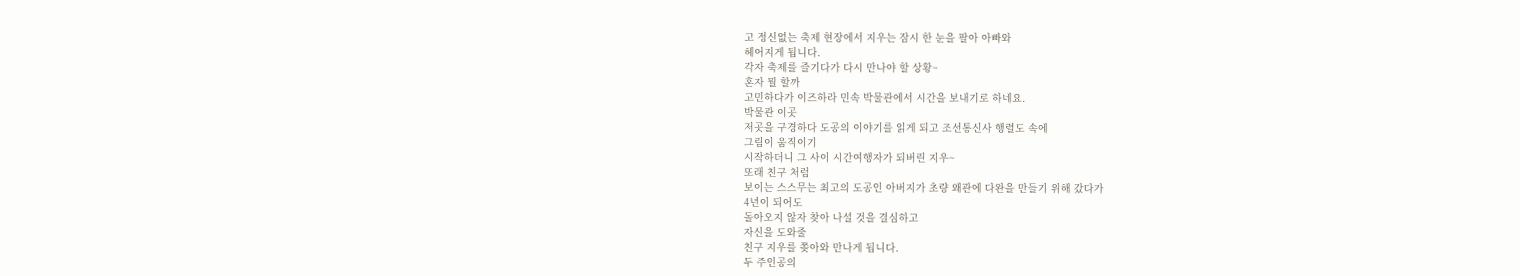고 정신없는 축제 현장에서 지우는 잠시 한 눈을 팔아 아빠와
헤어지게 됩니다.
각자 축제를 즐기다가 다시 만나야 할 상황~
혼자 뭘 할까
고민하다가 이즈하라 민속 박물관에서 시간을 보내기로 하네요.
박물관 이곳
저곳을 구경하다 도공의 이야기를 읽게 되고 조선통신사 행렬도 속에
그림이 움직이기
시작하더니 그 사이 시간여행자가 되버린 지우~
또래 친구 처럼
보이는 스스무는 최고의 도공인 아버지가 초량 왜관에 다완을 만들기 위해 갔다가
4년이 되어도
돌아오지 않자 찾아 나설 것을 결심하고
자신을 도와줄
친구 지우를 쫒아와 만나게 됩니다.
두 주인공의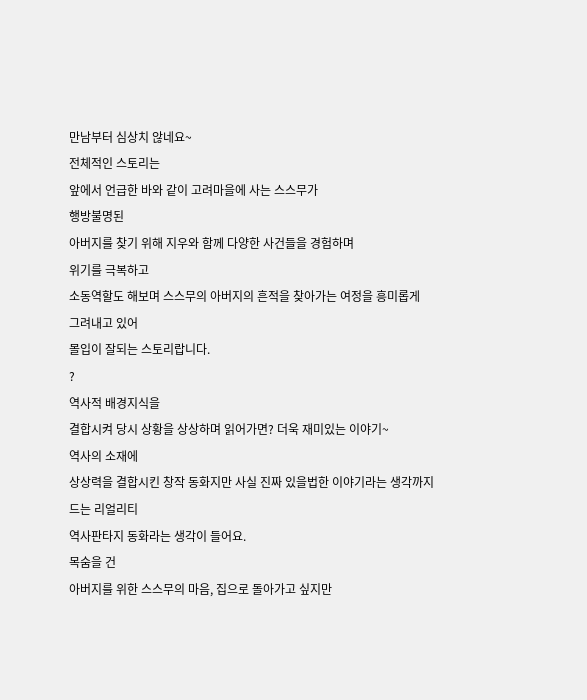만남부터 심상치 않네요~
전체적인 스토리는
앞에서 언급한 바와 같이 고려마을에 사는 스스무가
행방불명된
아버지를 찾기 위해 지우와 함께 다양한 사건들을 경험하며
위기를 극복하고
소동역할도 해보며 스스무의 아버지의 흔적을 찾아가는 여정을 흥미롭게
그려내고 있어
몰입이 잘되는 스토리랍니다.
?
역사적 배경지식을
결합시켜 당시 상황을 상상하며 읽어가면? 더욱 재미있는 이야기~
역사의 소재에
상상력을 결합시킨 창작 동화지만 사실 진짜 있을법한 이야기라는 생각까지
드는 리얼리티
역사판타지 동화라는 생각이 들어요.
목숨을 건
아버지를 위한 스스무의 마음, 집으로 돌아가고 싶지만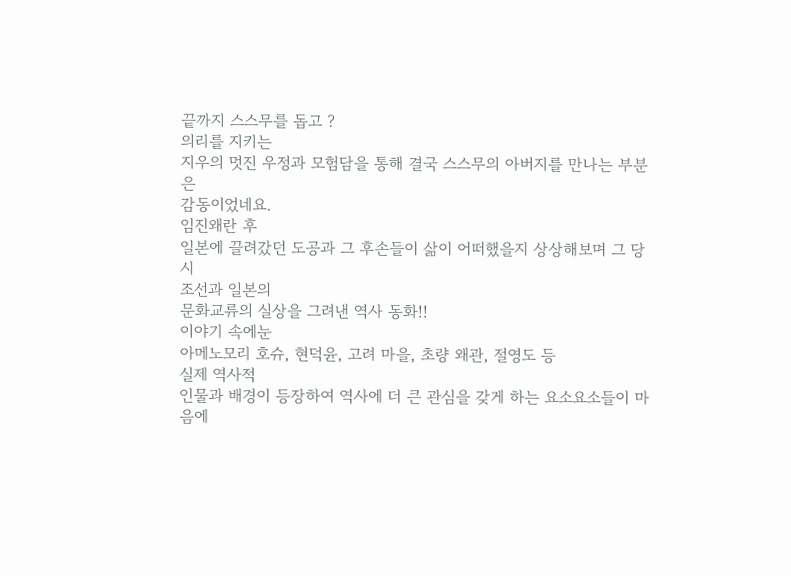끝까지 스스무를 돕고 ?
의리를 지키는
지우의 멋진 우정과 모험담을 통해 결국 스스무의 아버지를 만나는 부분은
감동이었네요.
임진왜란 후
일본에 끌려갔던 도공과 그 후손들이 삶이 어떠했을지 상상해보며 그 당시
조선과 일본의
문화교류의 실상을 그려낸 역사 동화!!
이야기 속에눈
아메노모리 호슈, 현덕윤, 고려 마을, 초량 왜관, 절영도 등
실제 역사적
인물과 배경이 등장하여 역사에 더 큰 관심을 갖게 하는 요소요소들이 마음에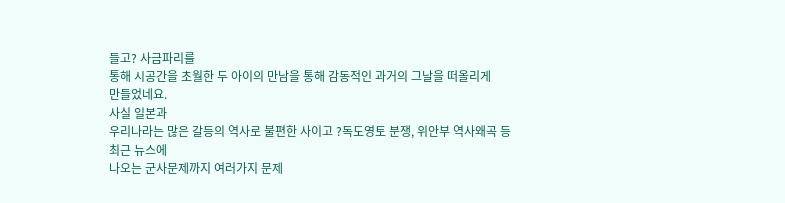들고? 사금파리를
통해 시공간을 초월한 두 아이의 만남을 통해 감동적인 과거의 그날을 떠올리게
만들었네요.
사실 일본과
우리나라는 많은 갈등의 역사로 불편한 사이고 ?독도영토 분쟁, 위안부 역사왜곡 등
최근 뉴스에
나오는 군사문제까지 여러가지 문제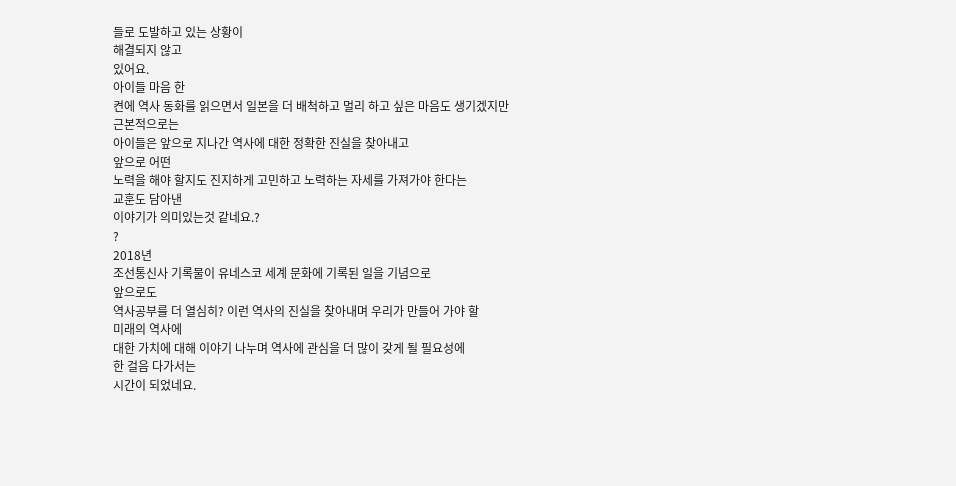들로 도발하고 있는 상황이
해결되지 않고
있어요.
아이들 마음 한
켠에 역사 동화를 읽으면서 일본을 더 배척하고 멀리 하고 싶은 마음도 생기겠지만
근본적으로는
아이들은 앞으로 지나간 역사에 대한 정확한 진실을 찾아내고
앞으로 어떤
노력을 해야 할지도 진지하게 고민하고 노력하는 자세를 가져가야 한다는
교훈도 담아낸
이야기가 의미있는것 같네요.?
?
2018년
조선통신사 기록물이 유네스코 세계 문화에 기록된 일을 기념으로
앞으로도
역사공부를 더 열심히? 이런 역사의 진실을 찾아내며 우리가 만들어 가야 할
미래의 역사에
대한 가치에 대해 이야기 나누며 역사에 관심을 더 많이 갖게 될 필요성에
한 걸음 다가서는
시간이 되었네요.